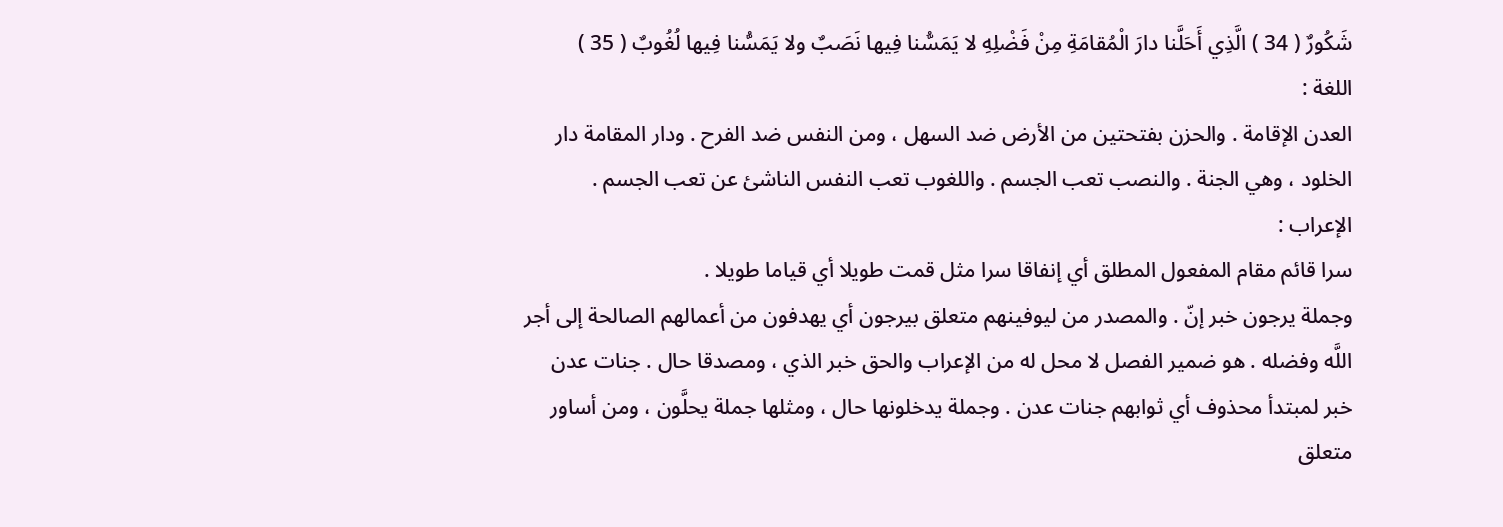شَكُورٌ ( 34 ) الَّذِي أَحَلَّنا دارَ الْمُقامَةِ مِنْ فَضْلِهِ لا يَمَسُّنا فِيها نَصَبٌ ولا يَمَسُّنا فِيها لُغُوبٌ ( 35 )
اللغة :
العدن الإقامة . والحزن بفتحتين من الأرض ضد السهل ، ومن النفس ضد الفرح . ودار المقامة دار الخلود ، وهي الجنة . والنصب تعب الجسم . واللغوب تعب النفس الناشئ عن تعب الجسم .
الإعراب :
سرا قائم مقام المفعول المطلق أي إنفاقا سرا مثل قمت طويلا أي قياما طويلا .
وجملة يرجون خبر إنّ . والمصدر من ليوفينهم متعلق بيرجون أي يهدفون من أعمالهم الصالحة إلى أجر اللَّه وفضله . هو ضمير الفصل لا محل له من الإعراب والحق خبر الذي ، ومصدقا حال . جنات عدن خبر لمبتدأ محذوف أي ثوابهم جنات عدن . وجملة يدخلونها حال ، ومثلها جملة يحلَّون ، ومن أساور متعلق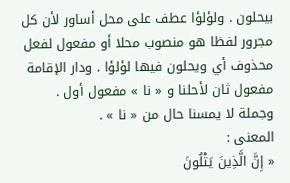بيحلون . ولؤلؤا عطف على محل أساور لأن كل مجرور لفظا هو منصوب محلا أو مفعول لفعل محذوف أي ويحلون فيها لؤلؤا . ودار الإقامة مفعول ثان لأحلنا و « نا » مفعول أول . وجملة لا يمسنا حال من « نا » .
المعنى :
« إِنَّ الَّذِينَ يَتْلُونَ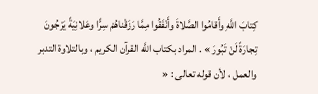كِتابَ اللَّهِ وأَقامُوا الصَّلاةَ وأَنْفَقُوا مِمَّا رَزَقْناهُمْ سِرًّا وعَلانِيَةً يَرْجُونَ تِجارَةً لَنْ تَبُورَ » . المراد بكتاب اللَّه القرآن الكريم ، وبالتلاوة التدبر والعمل ، لأن قوله تعالى : «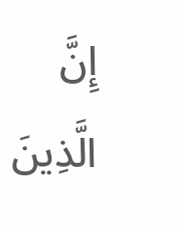إِنَّ الَّذِينَ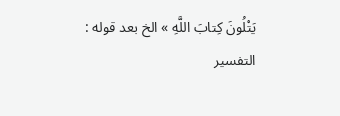يَتْلُونَ كِتابَ اللَّهِ » الخ بعد قوله :
التفسير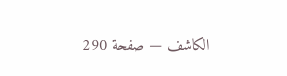الكاشف — صفحة 290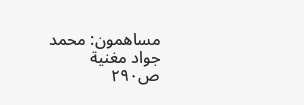مساهمون: محمد جواد مغنية
ص٢٩٠